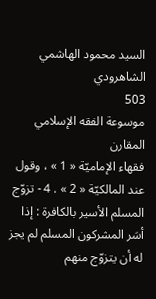السيد محمود الهاشمي الشاهرودي
503
موسوعة الفقه الإسلامي المقارن
فقهاء الإماميّة « 1 » ، وقول عند المالكيّة « 2 » . 4 - تزوّج المسلم الأسير بالكافرة : إذا أسَر المشركون المسلم لم يجز له أن يتزوّج منهم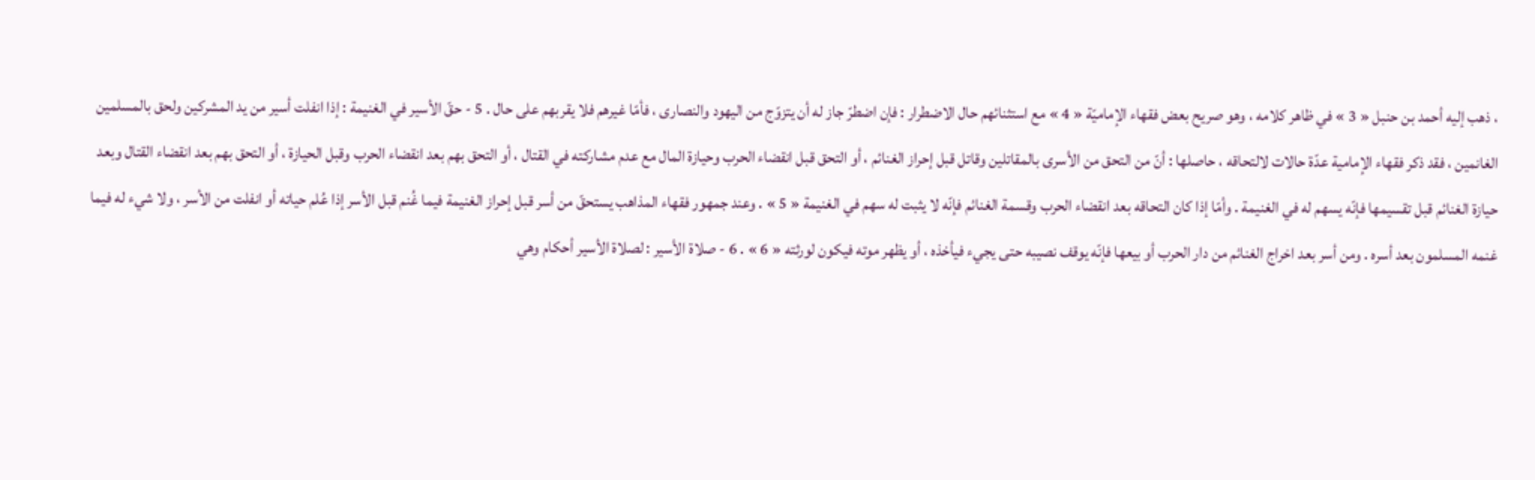، ذهب إليه أحمد بن حنبل « 3 » في ظاهر كلامه ، وهو صريح بعض فقهاء الإماميّة « 4 » مع استثنائهم حال الاضطرار : فإن اضطرّ جاز له أن يتزوّج من اليهود والنصارى ، فأمّا غيرهم فلا يقربهم على حال . 5 - حقّ الأسير في الغنيمة : إذا انفلت أسير من يد المشركين ولحق بالمسلمين الغانمين ، فقد ذكر فقهاء الإمامية عدّة حالات لالتحاقه ، حاصلها : أنّ من التحق من الأسرى بالمقاتلين وقاتل قبل إحراز الغنائم ، أو التحق قبل انقضاء الحرب وحيازة المال مع عدم مشاركته في القتال ، أو التحق بهم بعد انقضاء الحرب وقبل الحيازة ، أو التحق بهم بعد انقضاء القتال وبعد حيازة الغنائم قبل تقسيمها فإنّه يسهم له في الغنيمة . وأمّا إذا كان التحاقه بعد انقضاء الحرب وقسمة الغنائم فإنّه لا يثبت له سهم في الغنيمة « 5 » . وعند جمهور فقهاء المذاهب يستحقّ من أسر قبل إحراز الغنيمة فيما غُنم قبل الأسر إذا عُلم حياته أو انفلت من الأسر ، ولا شيء له فيما غنمه المسلمون بعد أسره . ومن أسر بعد اخراج الغنائم من دار الحرب أو بيعها فإنّه يوقف نصيبه حتى يجيء فيأخذه ، أو يظهر موته فيكون لورثته « 6 » . 6 - صلاة الأسير : لصلاة الأسير أحكام وهي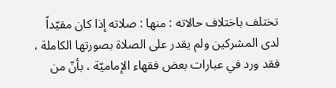تختلف باختلاف حالاته : منها : صلاته إذا كان مقيّداً لدى المشركين ولم يقدر على الصلاة بصورتها الكاملة ، فقد ورد في عبارات بعض فقهاء الإماميّة ، بأنّ من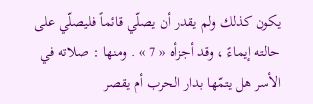يكون كذلك ولم يقدر أن يصلّي قائماً فليصلّي على حالته إيماءً ، وقد أجزأه « 7 » . ومنها : صلاته في الأسر هل يتمّها بدار الحرب أم يقصر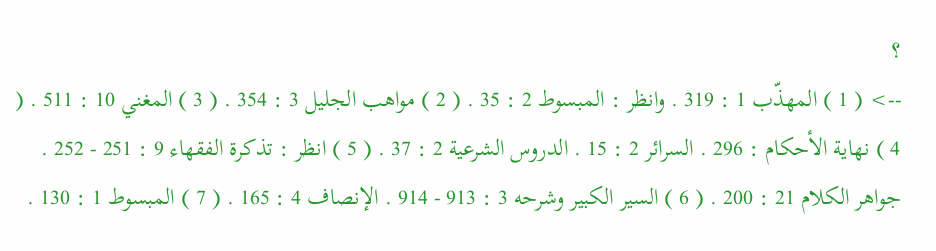؟
--> ( 1 ) المهذّب 1 : 319 . وانظر : المبسوط 2 : 35 . ( 2 ) مواهب الجليل 3 : 354 . ( 3 ) المغني 10 : 511 . ( 4 ) نهاية الأحكام : 296 . السرائر 2 : 15 . الدروس الشرعية 2 : 37 . ( 5 ) انظر : تذكرة الفقهاء 9 : 251 - 252 . جواهر الكلام 21 : 200 . ( 6 ) السير الكبير وشرحه 3 : 913 - 914 . الإنصاف 4 : 165 . ( 7 ) المبسوط 1 : 130 .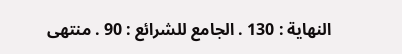النهاية : 130 . الجامع للشرائع : 90 . منتهى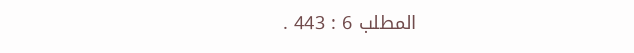المطلب 6 : 443 .